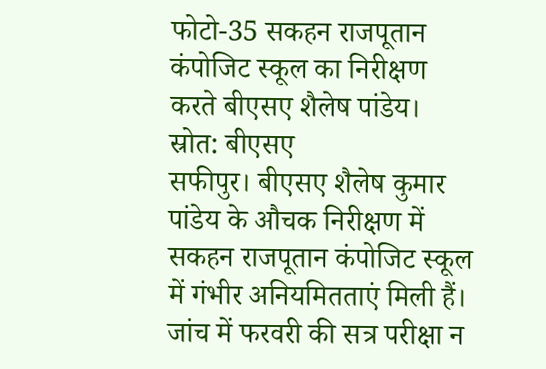फोटो-35 सकहन राजपूतान कंपोजिट स्कूल का निरीक्षण करते बीएसए शैलेष पांडेय। स्रोत: बीएसए
सफीपुर। बीएसए शैलेष कुमार पांडेय के औचक निरीक्षण में सकहन राजपूतान कंपोजिट स्कूल में गंभीर अनियमितताएं मिली हैं। जांच में फरवरी की सत्र परीक्षा न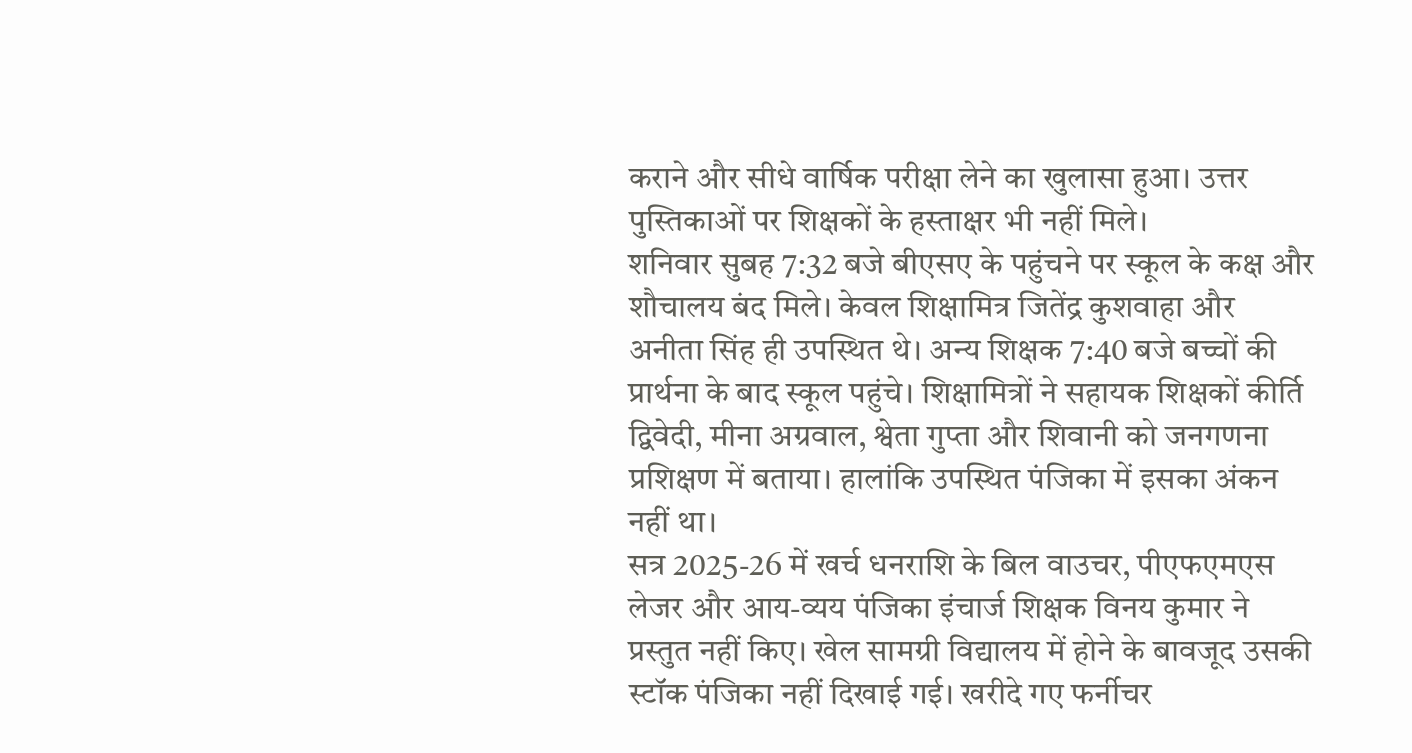कराने और सीधे वार्षिक परीक्षा लेने का खुलासा हुआ। उत्तर पुस्तिकाओं पर शिक्षकों के हस्ताक्षर भी नहीं मिले।
शनिवार सुबह 7:32 बजे बीएसए के पहुंचने पर स्कूल के कक्ष और शौचालय बंद मिले। केवल शिक्षामित्र जितेंद्र कुशवाहा और अनीता सिंह ही उपस्थित थे। अन्य शिक्षक 7:40 बजे बच्चों की प्रार्थना के बाद स्कूल पहुंचे। शिक्षामित्रों ने सहायक शिक्षकों कीर्ति द्विवेदी, मीना अग्रवाल, श्वेता गुप्ता और शिवानी को जनगणना प्रशिक्षण में बताया। हालांकि उपस्थित पंजिका में इसका अंकन नहीं था।
सत्र 2025-26 में खर्च धनराशि के बिल वाउचर, पीएफएमएस लेजर और आय-व्यय पंजिका इंचार्ज शिक्षक विनय कुमार ने प्रस्तुत नहीं किए। खेल सामग्री विद्यालय में होने के बावजूद उसकी स्टॉक पंजिका नहीं दिखाई गई। खरीदे गए फर्नीचर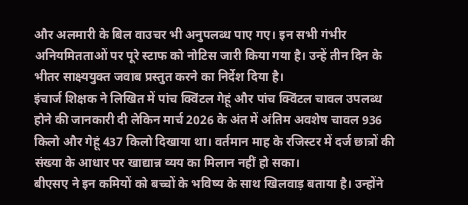और अलमारी के बिल वाउचर भी अनुपलब्ध पाए गए। इन सभी गंभीर अनियमितताओं पर पूरे स्टाफ को नोटिस जारी किया गया है। उन्हें तीन दिन के भीतर साक्ष्ययुक्त जवाब प्रस्तुत करने का निर्देश दिया है।
इंचार्ज शिक्षक ने लिखित में पांच क्विंटल गेहूं और पांच क्विंटल चावल उपलब्ध होने की जानकारी दी लेकिन मार्च 2026 के अंत में अंतिम अवशेष चावल 936 किलो और गेहूं 437 किलो दिखाया था। वर्तमान माह के रजिस्टर में दर्ज छात्रों की संख्या के आधार पर खाद्यान्न व्यय का मिलान नहीं हो सका।
बीएसए ने इन कमियों को बच्चों के भविष्य के साथ खिलवाड़ बताया है। उन्होंने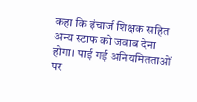कहा कि इंचार्ज शिक्षक सहित अन्य स्टाफ को जवाब देना होगा। पाई गई अनियमितताओं पर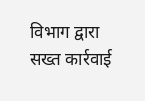विभाग द्वारा सख्त कार्रवाई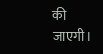की जाएगी।